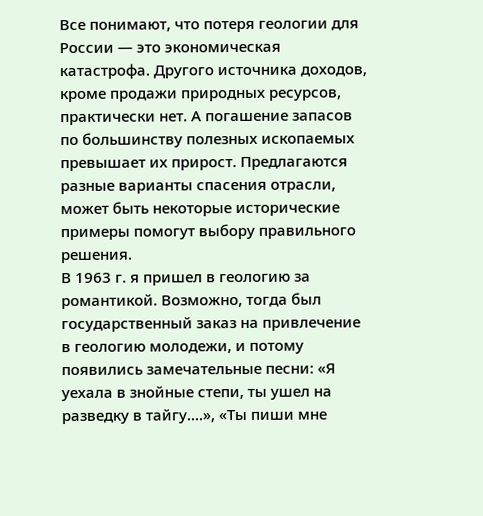Все понимают, что потеря геологии для России — это экономическая катастрофа. Другого источника доходов, кроме продажи природных ресурсов, практически нет. А погашение запасов по большинству полезных ископаемых превышает их прирост. Предлагаются разные варианты спасения отрасли, может быть некоторые исторические примеры помогут выбору правильного решения.
В 1963 г. я пришел в геологию за романтикой. Возможно, тогда был государственный заказ на привлечение в геологию молодежи, и потому появились замечательные песни: «Я уехала в знойные степи, ты ушел на разведку в тайгу....», «Ты пиши мне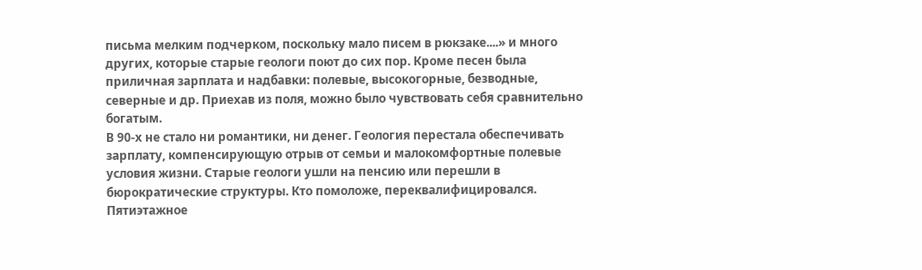письма мелким подчерком, поскольку мало писем в рюкзаке....» и много других, которые старые геологи поют до сих пор. Кроме песен была приличная зарплата и надбавки: полевые, высокогорные, безводные, северные и др. Приехав из поля, можно было чувствовать себя сравнительно богатым.
В 90-х не стало ни романтики, ни денег. Геология перестала обеспечивать зарплату, компенсирующую отрыв от семьи и малокомфортные полевые условия жизни. Старые геологи ушли на пенсию или перешли в бюрократические структуры. Кто помоложе, переквалифицировался. Пятиэтажное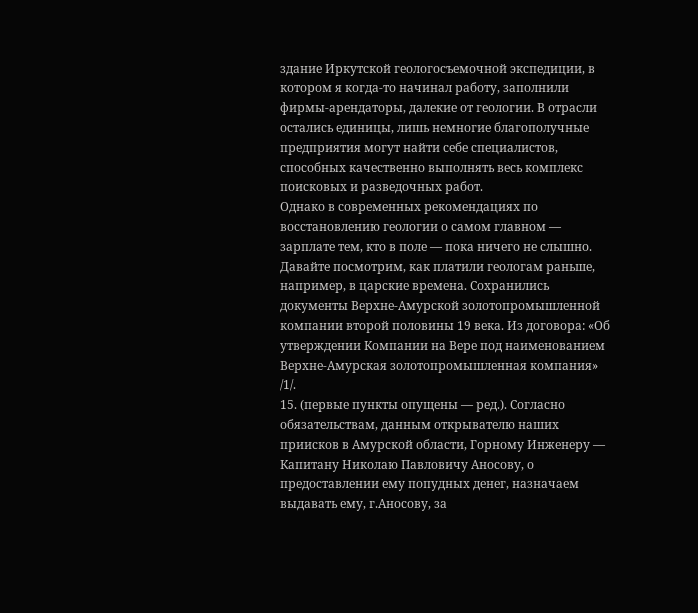здание Иркутской геологосъемочной экспедиции, в котором я когда-то начинал работу, заполнили фирмы-арендаторы, далекие от геологии. В отрасли остались единицы, лишь немногие благополучные предприятия могут найти себе специалистов, способных качественно выполнять весь комплекс поисковых и разведочных работ.
Однако в современных рекомендациях по восстановлению геологии о самом главном — зарплате тем, кто в поле — пока ничего не слышно.
Давайте посмотрим, как платили геологам раньше, например, в царские времена. Сохранились документы Верхне-Амурской золотопромышленной компании второй половины 19 века. Из договора: «Об утверждении Компании на Вере под наименованием Верхне-Амурская золотопромышленная компания» /1/.
15. (первые пункты опущены — ред.). Согласно обязательствам, данным открывателю наших приисков в Амурской области, Горному Инженеру — Капитану Николаю Павловичу Аносову, о предоставлении ему попудных денег, назначаем выдавать ему, г.Аносову, за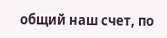общий наш счет, по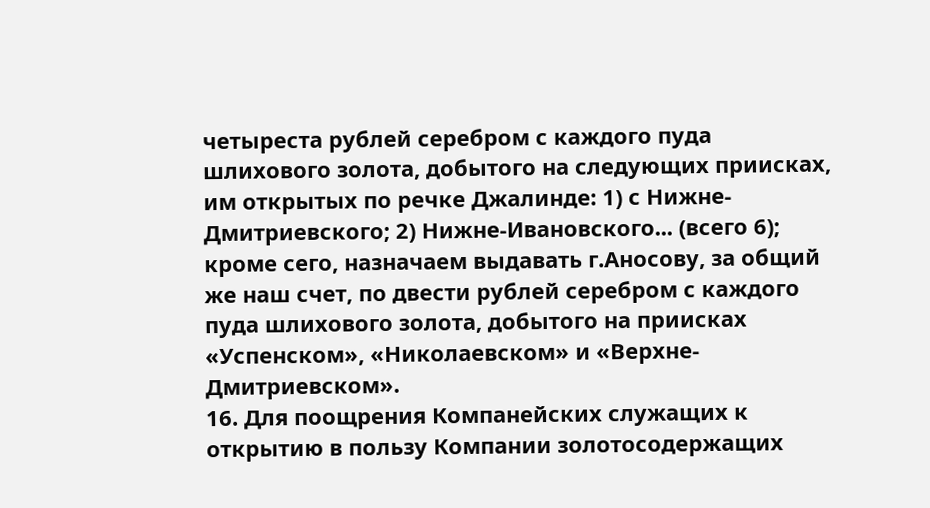четыреста рублей серебром с каждого пуда шлихового золота, добытого на следующих приисках, им открытых по речке Джалинде: 1) с Нижне-Дмитриевского; 2) Нижне-Ивановского... (всего 6); кроме сего, назначаем выдавать г.Аносову, за общий же наш счет, по двести рублей серебром с каждого пуда шлихового золота, добытого на приисках «Успенском», «Николаевском» и «Верхне-Дмитриевском».
16. Для поощрения Компанейских служащих к открытию в пользу Компании золотосодержащих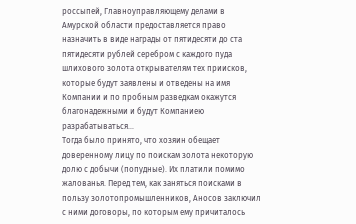россыпей, Главноуправляющему делами в Амурской области предоставляется право назначить в виде награды от пятидесяти до ста пятидесяти рублей серебром с каждого пуда шлихового золота открывателям тех приисков, которые будут заявлены и отведены на имя Компании и по пробным разведкам окажутся благонадежными и будут Компаниею разрабатываться...
Тогда было принято, что хозяин обещает доверенному лицу по поискам золота некоторую долю с добычи (попудные). Их платили помимо жалованья. Перед тем, как заняться поисками в пользу золотопромышленников, Аносов заключил с ними договоры, по которым ему причиталось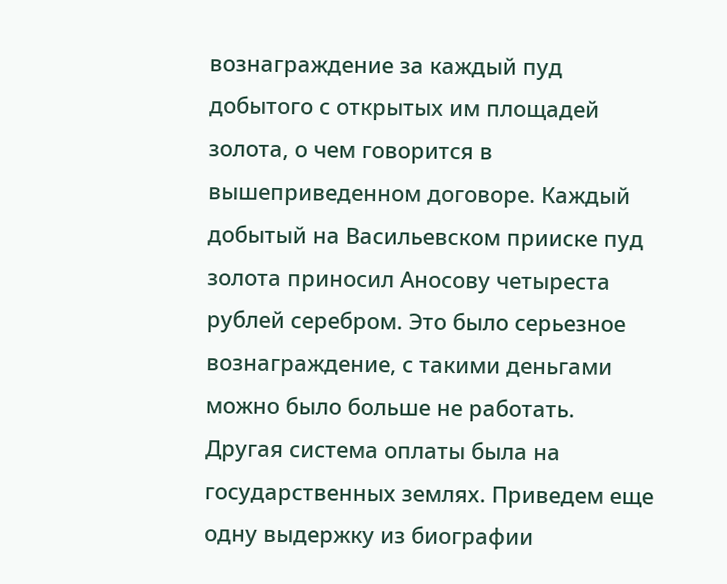вознаграждение за каждый пуд добытого с открытых им площадей золота, о чем говорится в вышеприведенном договоре. Каждый добытый на Васильевском прииске пуд золота приносил Аносову четыреста рублей серебром. Это было серьезное вознаграждение, с такими деньгами можно было больше не работать.
Другая система оплаты была на государственных землях. Приведем еще одну выдержку из биографии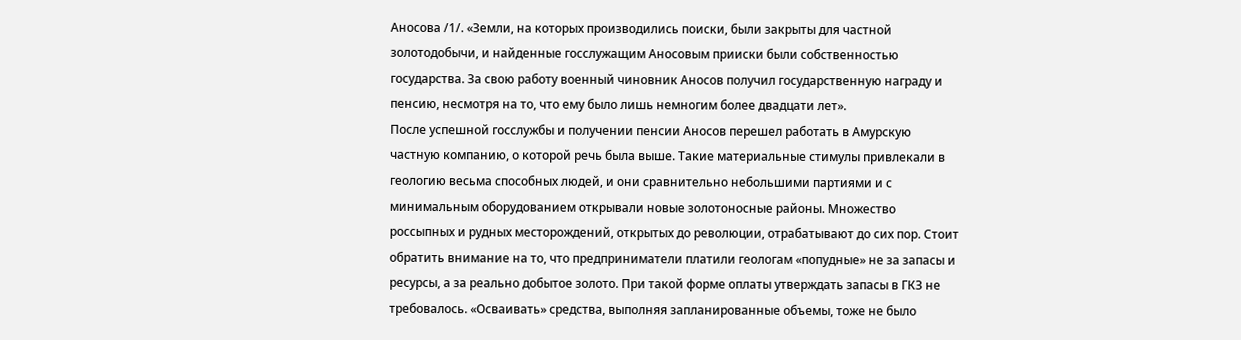Аносова /1/. «Земли, на которых производились поиски, были закрыты для частной золотодобычи, и найденные госслужащим Аносовым прииски были собственностью государства. За свою работу военный чиновник Аносов получил государственную награду и пенсию, несмотря на то, что ему было лишь немногим более двадцати лет».
После успешной госслужбы и получении пенсии Аносов перешел работать в Амурскую частную компанию, о которой речь была выше. Такие материальные стимулы привлекали в геологию весьма способных людей, и они сравнительно небольшими партиями и с минимальным оборудованием открывали новые золотоносные районы. Множество россыпных и рудных месторождений, открытых до революции, отрабатывают до сих пор. Стоит обратить внимание на то, что предприниматели платили геологам «попудные» не за запасы и ресурсы, а за реально добытое золото. При такой форме оплаты утверждать запасы в ГКЗ не требовалось. «Осваивать» средства, выполняя запланированные объемы, тоже не было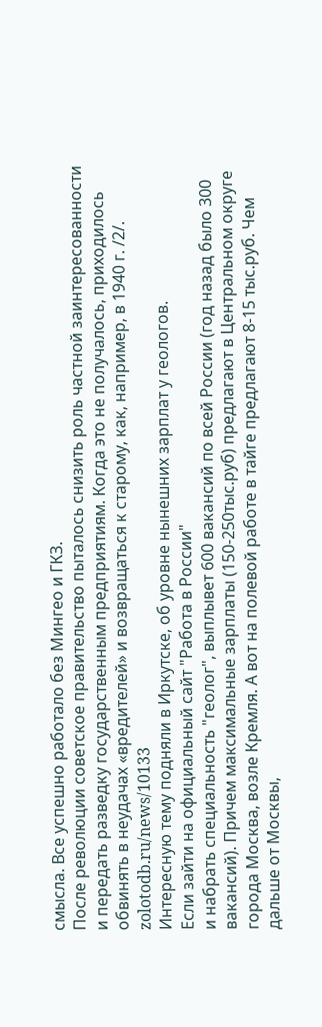смысла. Все успешно работало без Мингео и ГКЗ.
После революции советское правительство пыталось снизить роль частной заинтересованности и передать разведку государственным предприятиям. Когда это не получалось, приходилось обвинять в неудачах «вредителей» и возвращаться к старому, как, например, в 1940 г. /2/.
zolotodb.ru/news/10133
Интересную тему подняли в Иркутске, об уровне нынешних зарплат у геологов.
Если зайти на официальный сайт "Работа в России"
и набрать специальность "геолог", выплывет 600 вакансий по всей России (год назад было 300 вакансий). Причем максимальные зарплаты (150-250тыс.руб) предлагают в Центральном округе города Москва, возле Кремля. А вот на полевой работе в тайге предлагают 8-15 тыс.руб. Чем дальше от Москвы,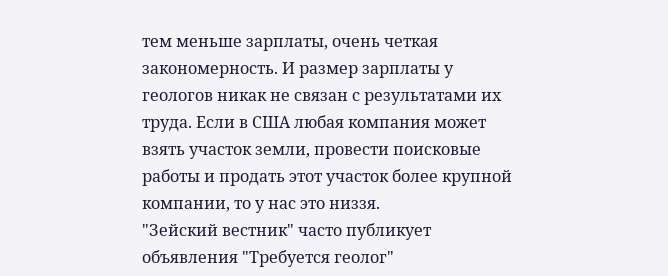тем меньше зарплаты, очень четкая закономерность. И размер зарплаты у геологов никак не связан с результатами их труда. Если в США любая компания может взять участок земли, провести поисковые работы и продать этот участок более крупной компании, то у нас это низзя.
"Зейский вестник" часто публикует объявления "Требуется геолог"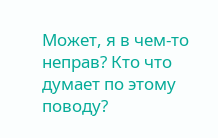Может, я в чем-то неправ? Кто что думает по этому поводу?